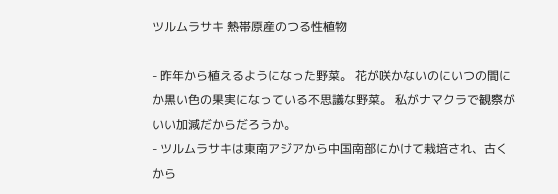ツルムラサキ 熱帯原産のつる性植物

- 昨年から植えるようになった野菜。 花が咲かないのにいつの間にか黒い色の果実になっている不思議な野菜。 私がナマクラで観察がいい加減だからだろうか。
- ツルムラサキは東南アジアから中国南部にかけて栽培され、古くから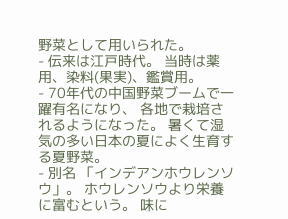野菜として用いられた。
- 伝来は江戸時代。 当時は薬用、染料(果実)、鑑賞用。
- 70年代の中国野菜ブームで一躍有名になり、 各地で栽培されるようになった。 暑くて湿気の多い日本の夏によく生育する夏野菜。
- 別名 「インデアンホウレンソウ」。 ホウレンソウより栄養に富むという。 味に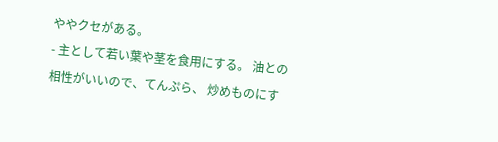ややクセがある。
- 主として若い葉や茎を食用にする。 油との相性がいいので、てんぷら、 炒めものにす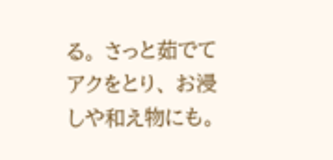る。 さっと茹でてアクをとり、 お浸しや和え物にも。